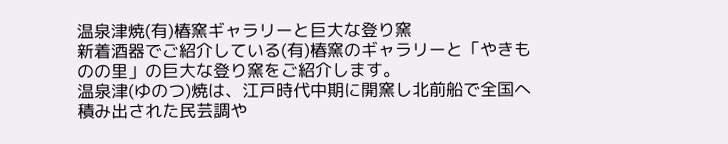温泉津焼(有)椿窯ギャラリーと巨大な登り窯
新着酒器でご紹介している(有)椿窯のギャラリーと「やきものの里」の巨大な登り窯をご紹介します。
温泉津(ゆのつ)焼は、江戸時代中期に開窯し北前船で全国へ積み出された民芸調や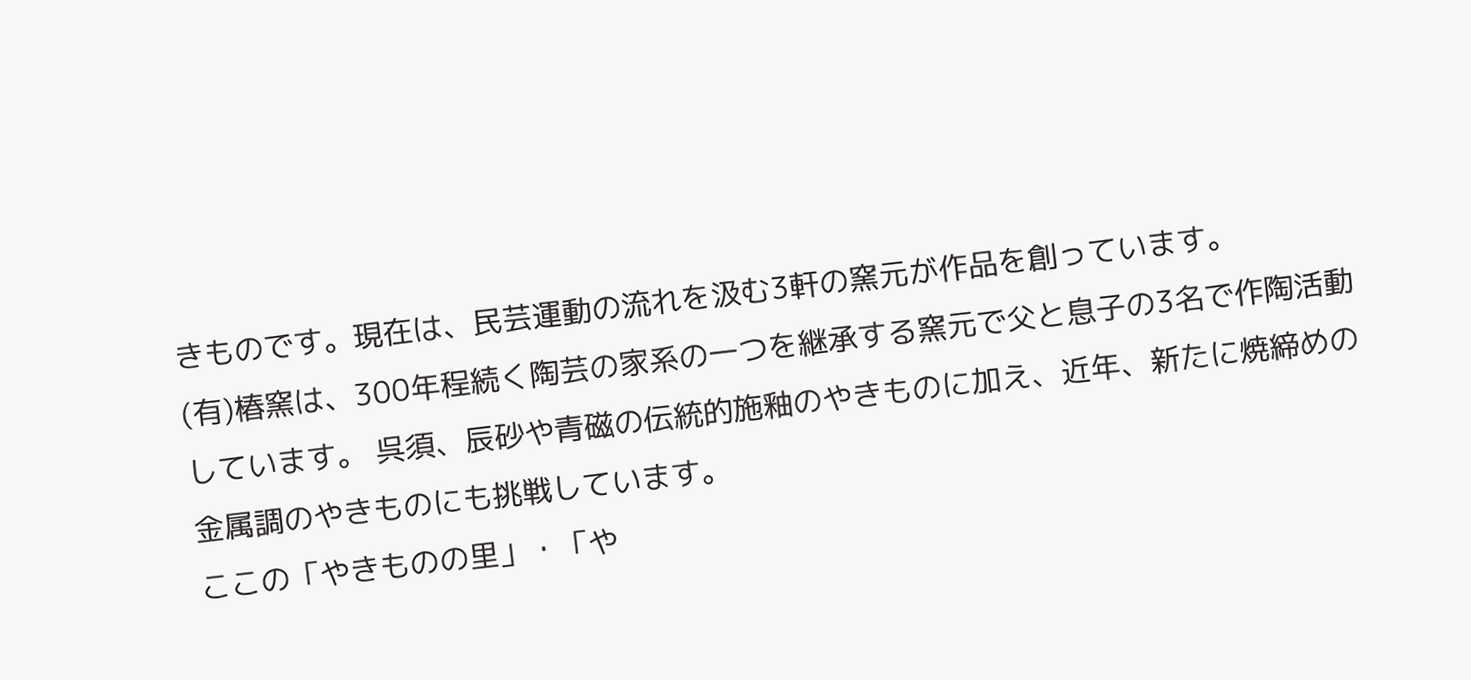きものです。現在は、民芸運動の流れを汲む3軒の窯元が作品を創っています。
(有)椿窯は、300年程続く陶芸の家系の一つを継承する窯元で父と息子の3名で作陶活動しています。 呉須、辰砂や青磁の伝統的施釉のやきものに加え、近年、新たに焼締めの金属調のやきものにも挑戦しています。
ここの「やきものの里」・「や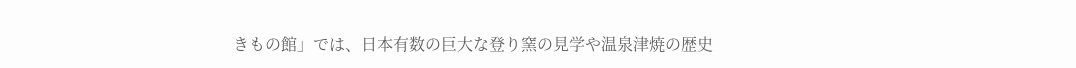きもの館」では、日本有数の巨大な登り窯の見学や温泉津焼の歴史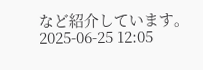など紹介しています。
2025-06-25 12:05